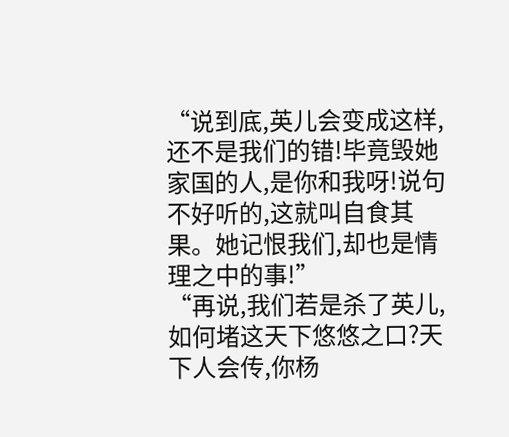“说到底,英儿会变成这样,还不是我们的错!毕竟毁她家国的人,是你和我呀!说句不好听的,这就叫自食其果。她记恨我们,却也是情理之中的事!”
“再说,我们若是杀了英儿,如何堵这天下悠悠之口?天下人会传,你杨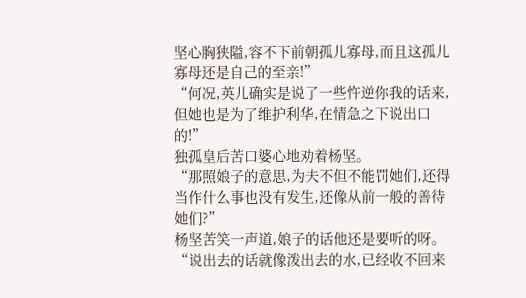坚心胸狭隘,容不下前朝孤儿寡母,而且这孤儿寡母还是自己的至亲!”
“何况,英儿确实是说了一些忤逆你我的话来,但她也是为了维护利华,在情急之下说出口的!”
独孤皇后苦口婆心地劝着杨坚。
“那照娘子的意思,为夫不但不能罚她们,还得当作什么事也没有发生,还像从前一般的善待她们?”
杨坚苦笑一声道,娘子的话他还是要听的呀。
“说出去的话就像泼出去的水,已经收不回来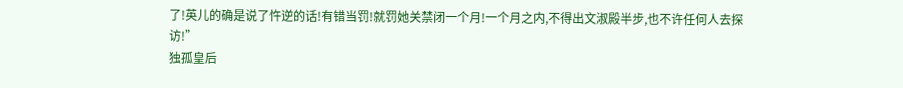了!英儿的确是说了忤逆的话!有错当罚!就罚她关禁闭一个月!一个月之内,不得出文淑殿半步,也不许任何人去探访!”
独孤皇后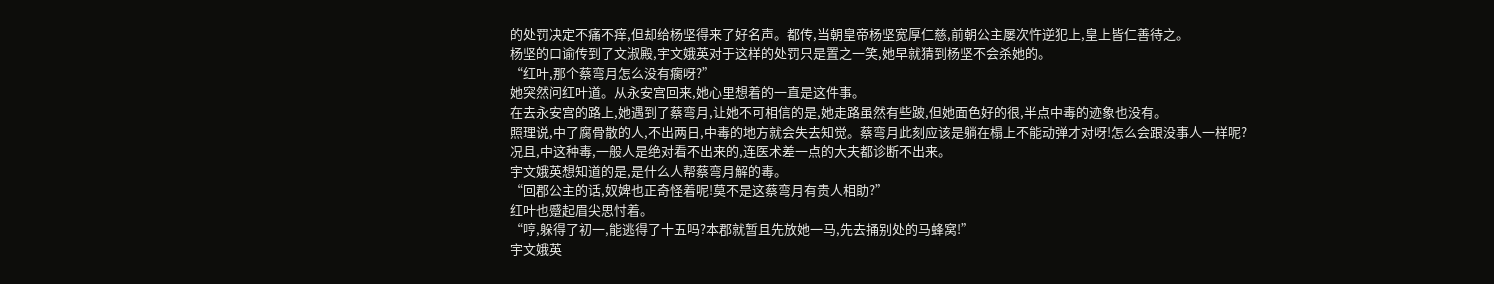的处罚决定不痛不痒,但却给杨坚得来了好名声。都传,当朝皇帝杨坚宽厚仁慈,前朝公主屡次忤逆犯上,皇上皆仁善待之。
杨坚的口谕传到了文淑殿,宇文娥英对于这样的处罚只是置之一笑,她早就猜到杨坚不会杀她的。
“红叶,那个蔡弯月怎么没有瘸呀?”
她突然问红叶道。从永安宫回来,她心里想着的一直是这件事。
在去永安宫的路上,她遇到了蔡弯月,让她不可相信的是,她走路虽然有些跛,但她面色好的很,半点中毒的迹象也没有。
照理说,中了腐骨散的人,不出两日,中毒的地方就会失去知觉。蔡弯月此刻应该是躺在榻上不能动弹才对呀!怎么会跟没事人一样呢?
况且,中这种毒,一般人是绝对看不出来的,连医术差一点的大夫都诊断不出来。
宇文娥英想知道的是,是什么人帮蔡弯月解的毒。
“回郡公主的话,奴婢也正奇怪着呢!莫不是这蔡弯月有贵人相助?”
红叶也蹙起眉尖思忖着。
“哼,躲得了初一,能逃得了十五吗?本郡就暂且先放她一马,先去捅别处的马蜂窝!”
宇文娥英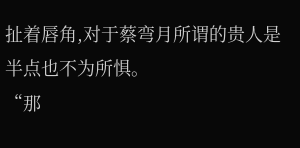扯着唇角,对于蔡弯月所谓的贵人是半点也不为所惧。
“那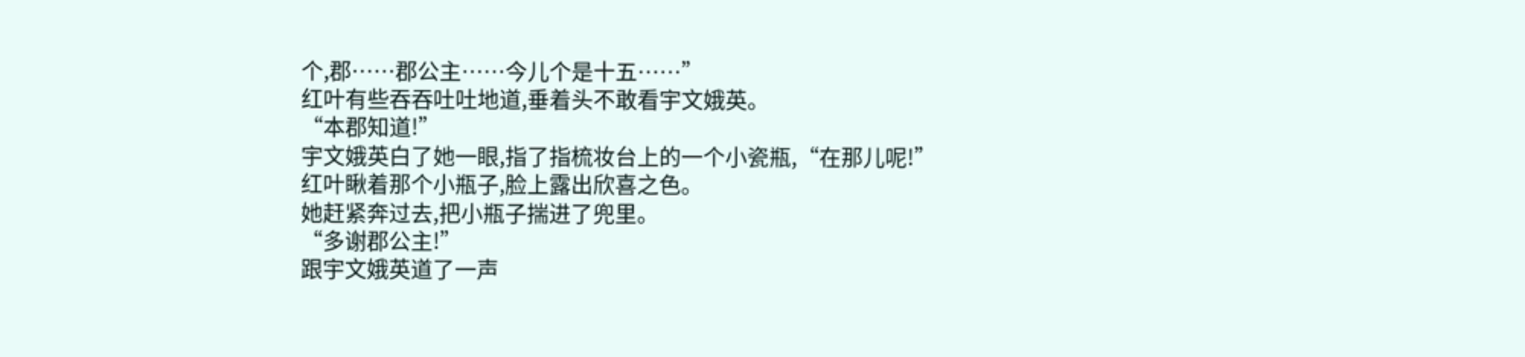个,郡……郡公主……今儿个是十五……”
红叶有些吞吞吐吐地道,垂着头不敢看宇文娥英。
“本郡知道!”
宇文娥英白了她一眼,指了指梳妆台上的一个小瓷瓶,“在那儿呢!”
红叶瞅着那个小瓶子,脸上露出欣喜之色。
她赶紧奔过去,把小瓶子揣进了兜里。
“多谢郡公主!”
跟宇文娥英道了一声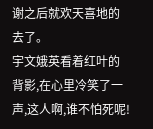谢之后就欢天喜地的去了。
宇文娥英看着红叶的背影,在心里冷笑了一声,这人啊,谁不怕死呢!